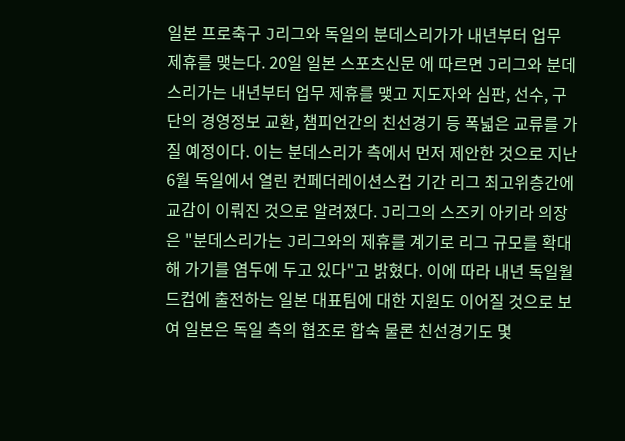일본 프로축구 J리그와 독일의 분데스리가가 내년부터 업무 제휴를 맺는다. 20일 일본 스포츠신문 에 따르면 J리그와 분데스리가는 내년부터 업무 제휴를 맺고 지도자와 심판, 선수, 구단의 경영정보 교환, 챔피언간의 친선경기 등 폭넓은 교류를 가질 예정이다. 이는 분데스리가 측에서 먼저 제안한 것으로 지난 6월 독일에서 열린 컨페더레이션스컵 기간 리그 최고위층간에 교감이 이뤄진 것으로 알려졌다. J리그의 스즈키 아키라 의장은 "분데스리가는 J리그와의 제휴를 계기로 리그 규모를 확대해 가기를 염두에 두고 있다"고 밝혔다. 이에 따라 내년 독일월드컵에 출전하는 일본 대표팀에 대한 지원도 이어질 것으로 보여 일본은 독일 측의 협조로 합숙 물론 친선경기도 몇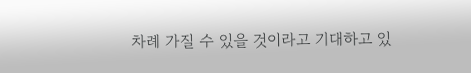차례 가질 수 있을 것이라고 기대하고 있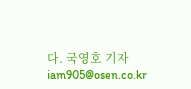다. 국영호 기자 iam905@osen.co.kr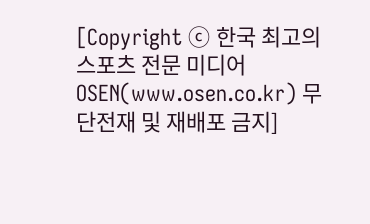[Copyright ⓒ 한국 최고의 스포츠 전문 미디어 OSEN(www.osen.co.kr) 무단전재 및 재배포 금지]